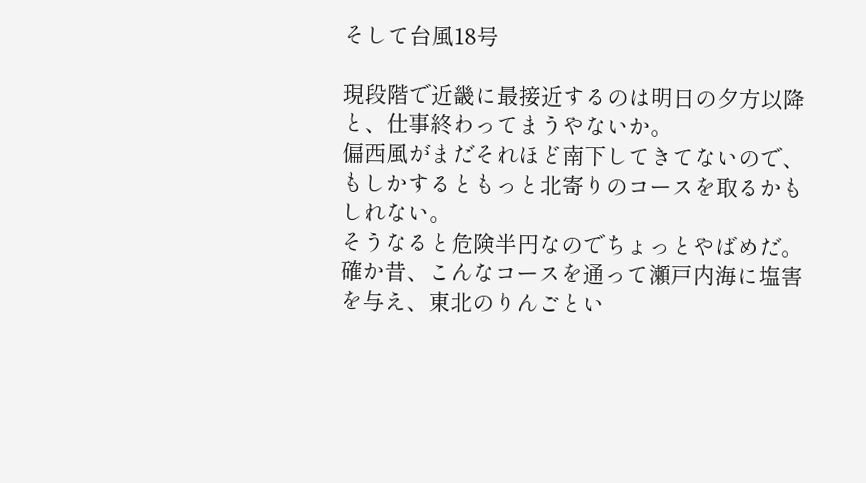そして台風18号

現段階で近畿に最接近するのは明日の夕方以降と、仕事終わってまうやないか。
偏西風がまだそれほど南下してきてないので、もしかするともっと北寄りのコースを取るかもしれない。
そうなると危険半円なのでちょっとやばめだ。
確か昔、こんなコースを通って瀬戸内海に塩害を与え、東北のりんごとい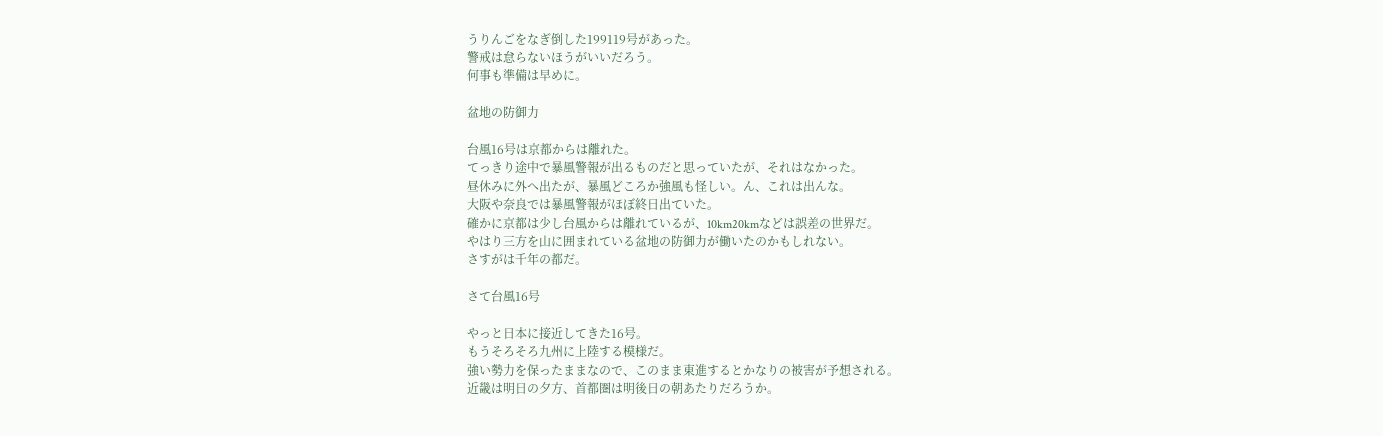うりんごをなぎ倒した199119号があった。
警戒は怠らないほうがいいだろう。
何事も準備は早めに。

盆地の防御力

台風16号は京都からは離れた。
てっきり途中で暴風警報が出るものだと思っていたが、それはなかった。
昼休みに外へ出たが、暴風どころか強風も怪しい。ん、これは出んな。
大阪や奈良では暴風警報がほぼ終日出ていた。
確かに京都は少し台風からは離れているが、10km20kmなどは誤差の世界だ。
やはり三方を山に囲まれている盆地の防御力が働いたのかもしれない。
さすがは千年の都だ。

さて台風16号

やっと日本に接近してきた16号。
もうそろそろ九州に上陸する模様だ。
強い勢力を保ったままなので、このまま東進するとかなりの被害が予想される。
近畿は明日の夕方、首都圏は明後日の朝あたりだろうか。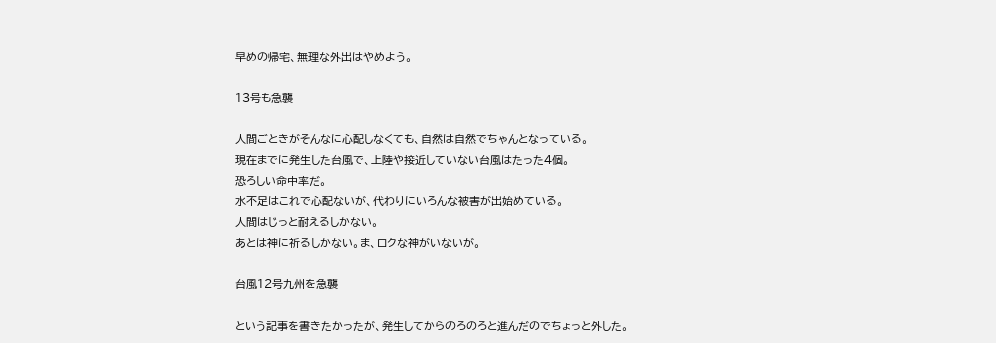早めの帰宅、無理な外出はやめよう。

13号も急襲

人間ごときがそんなに心配しなくても、自然は自然でちゃんとなっている。
現在までに発生した台風で、上陸や接近していない台風はたった4個。
恐ろしい命中率だ。
水不足はこれで心配ないが、代わりにいろんな被害が出始めている。
人間はじっと耐えるしかない。
あとは神に祈るしかない。ま、ロクな神がいないが。

台風12号九州を急襲

という記事を書きたかったが、発生してからのろのろと進んだのでちょっと外した。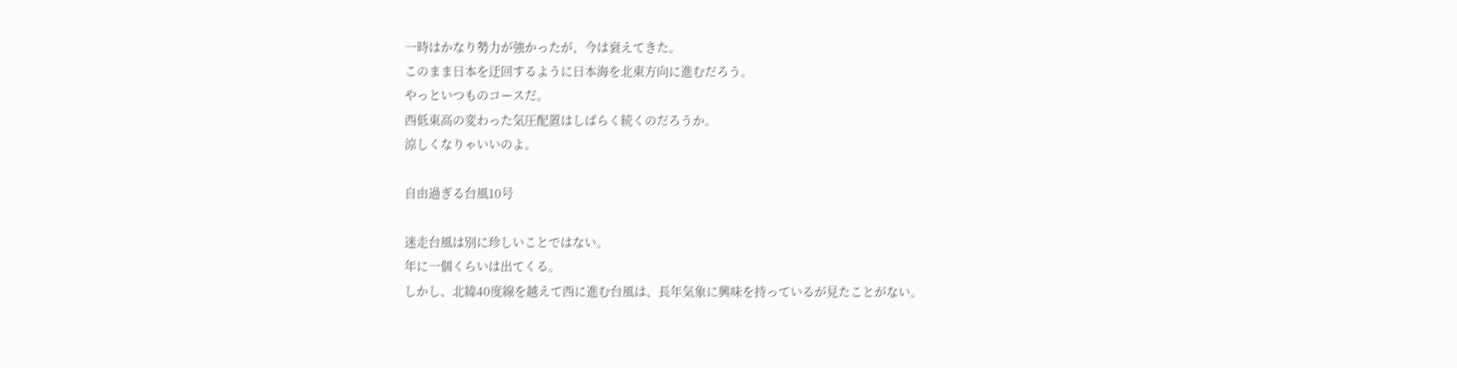一時はかなり勢力が強かったが、今は衰えてきた。
このまま日本を迂回するように日本海を北東方向に進むだろう。
やっといつものコースだ。
西低東高の変わった気圧配置はしばらく続くのだろうか。
涼しくなりゃいいのよ。

自由過ぎる台風10号

迷走台風は別に珍しいことではない。
年に一個くらいは出てくる。
しかし、北緯40度線を越えて西に進む台風は、長年気象に興味を持っているが見たことがない。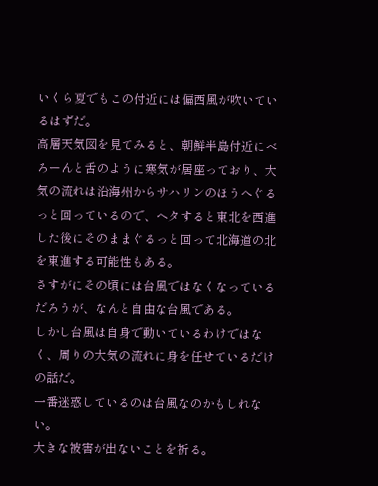いくら夏でもこの付近には偏西風が吹いているはずだ。
高層天気図を見てみると、朝鮮半島付近にべろーんと舌のように寒気が居座っており、大気の流れは沿海州からサハリンのほうへぐるっと回っているので、ヘタすると東北を西進した後にそのままぐるっと回って北海道の北を東進する可能性もある。
さすがにその頃には台風ではなくなっているだろうが、なんと自由な台風である。
しかし台風は自身で動いているわけではなく、周りの大気の流れに身を任せているだけの話だ。
一番迷惑しているのは台風なのかもしれない。
大きな被害が出ないことを祈る。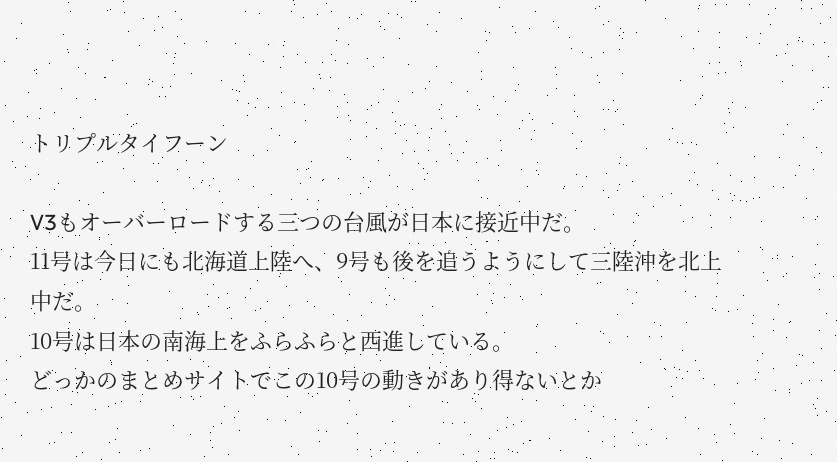トリプルタイフーン

V3もオーバーロードする三つの台風が日本に接近中だ。
11号は今日にも北海道上陸へ、9号も後を追うようにして三陸沖を北上中だ。
10号は日本の南海上をふらふらと西進している。
どっかのまとめサイトでこの10号の動きがあり得ないとか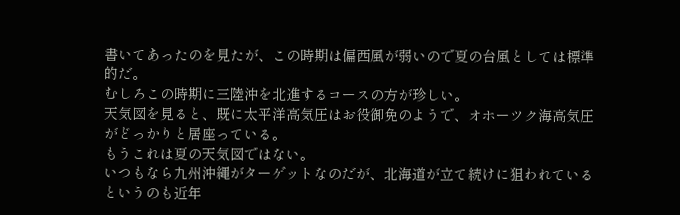書いてあったのを見たが、この時期は偏西風が弱いので夏の台風としては標準的だ。
むしろこの時期に三陸沖を北進するコースの方が珍しい。
天気図を見ると、既に太平洋高気圧はお役御免のようで、オホーツク海高気圧がどっかりと居座っている。
もうこれは夏の天気図ではない。
いつもなら九州沖縄がターゲットなのだが、北海道が立て続けに狙われているというのも近年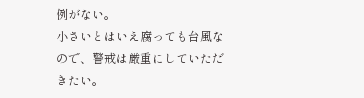例がない。
小さいとはいえ腐っても台風なので、警戒は厳重にしていただきたい。